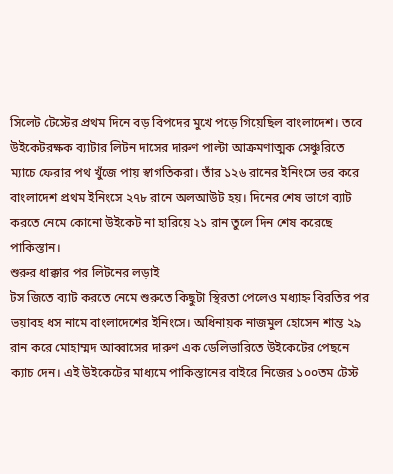সিলেট টেস্টের প্রথম দিনে বড় বিপদের মুখে পড়ে গিয়েছিল বাংলাদেশ। তবে উইকেটরক্ষক ব্যাটার লিটন দাসের দারুণ পাল্টা আক্রমণাত্মক সেঞ্চুরিতে ম্যাচে ফেরার পথ খুঁজে পায় স্বাগতিকরা। তাঁর ১২৬ রানের ইনিংসে ভর করে বাংলাদেশ প্রথম ইনিংসে ২৭৮ রানে অলআউট হয়। দিনের শেষ ভাগে ব্যাট করতে নেমে কোনো উইকেট না হারিয়ে ২১ রান তুলে দিন শেষ করেছে পাকিস্তান।
শুরুর ধাক্কার পর লিটনের লড়াই
টস জিতে ব্যাট করতে নেমে শুরুতে কিছুটা স্থিরতা পেলেও মধ্যাহ্ন বিরতির পর ভয়াবহ ধস নামে বাংলাদেশের ইনিংসে। অধিনায়ক নাজমুল হোসেন শান্ত ২৯ রান করে মোহাম্মদ আব্বাসের দারুণ এক ডেলিভারিতে উইকেটের পেছনে ক্যাচ দেন। এই উইকেটের মাধ্যমে পাকিস্তানের বাইরে নিজের ১০০তম টেস্ট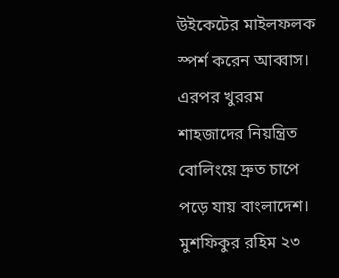উইকেটের মাইলফলক স্পর্শ করেন আব্বাস।
এরপর খুররম শাহজাদের নিয়ন্ত্রিত বোলিংয়ে দ্রুত চাপে পড়ে যায় বাংলাদেশ। মুশফিকুর রহিম ২৩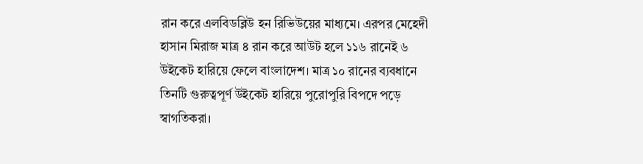রান করে এলবিডব্লিউ হন রিভিউয়ের মাধ্যমে। এরপর মেহেদী হাসান মিরাজ মাত্র ৪ রান করে আউট হলে ১১৬ রানেই ৬ উইকেট হারিয়ে ফেলে বাংলাদেশ। মাত্র ১০ রানের ব্যবধানে তিনটি গুরুত্বপূর্ণ উইকেট হারিয়ে পুরোপুরি বিপদে পড়ে স্বাগতিকরা।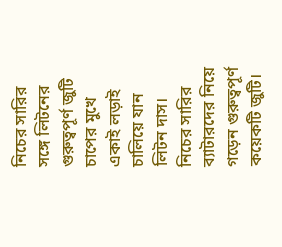নিচের সারির সঙ্গে লিটনের গুরুত্বপূর্ণ জুটি
চাপের মুখে একাই লড়াই চালিয়ে যান লিটন দাস। নিচের সারির ব্যাটারদের নিয়ে গড়েন গুরুত্বপূর্ণ কয়েকটি জুটি।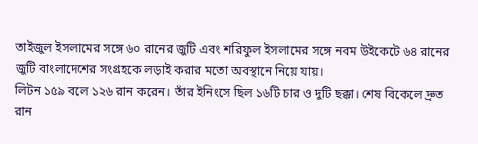তাইজুল ইসলামের সঙ্গে ৬০ রানের জুটি এবং শরিফুল ইসলামের সঙ্গে নবম উইকেটে ৬৪ রানের জুটি বাংলাদেশের সংগ্রহকে লড়াই করার মতো অবস্থানে নিয়ে যায়।
লিটন ১৫৯ বলে ১২৬ রান করেন। তাঁর ইনিংসে ছিল ১৬টি চার ও দুটি ছক্কা। শেষ বিকেলে দ্রুত রান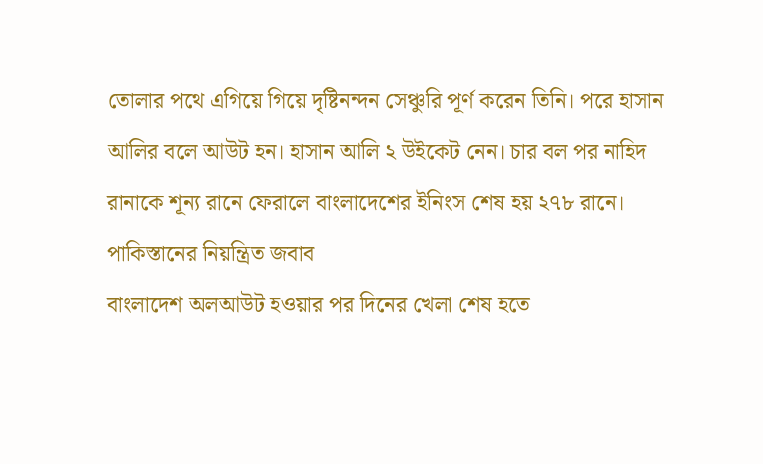তোলার পথে এগিয়ে গিয়ে দৃষ্টিনন্দন সেঞ্চুরি পূর্ণ করেন তিনি। পরে হাসান আলির বলে আউট হন। হাসান আলি ২ উইকেট নেন। চার বল পর নাহিদ রানাকে শূন্য রানে ফেরালে বাংলাদেশের ইনিংস শেষ হয় ২৭৮ রানে।
পাকিস্তানের নিয়ন্ত্রিত জবাব
বাংলাদেশ অলআউট হওয়ার পর দিনের খেলা শেষ হতে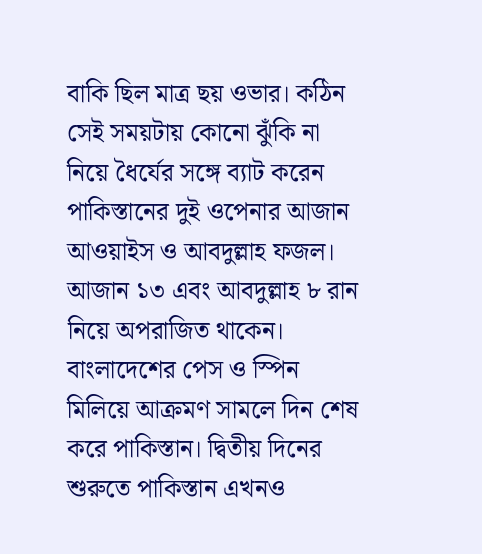বাকি ছিল মাত্র ছয় ওভার। কঠিন সেই সময়টায় কোনো ঝুঁকি না নিয়ে ধৈর্যের সঙ্গে ব্যাট করেন পাকিস্তানের দুই ওপেনার আজান আওয়াইস ও আবদুল্লাহ ফজল।
আজান ১৩ এবং আবদুল্লাহ ৮ রান নিয়ে অপরাজিত থাকেন। বাংলাদেশের পেস ও স্পিন মিলিয়ে আক্রমণ সামলে দিন শেষ করে পাকিস্তান। দ্বিতীয় দিনের শুরুতে পাকিস্তান এখনও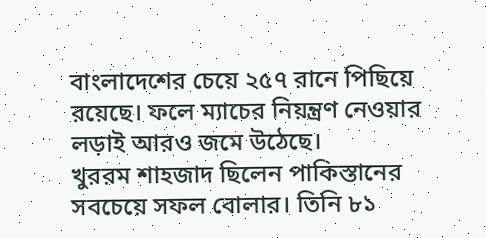বাংলাদেশের চেয়ে ২৫৭ রানে পিছিয়ে রয়েছে। ফলে ম্যাচের নিয়ন্ত্রণ নেওয়ার লড়াই আরও জমে উঠেছে।
খুররম শাহজাদ ছিলেন পাকিস্তানের সবচেয়ে সফল বোলার। তিনি ৮১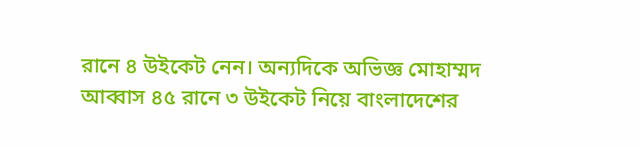রানে ৪ উইকেট নেন। অন্যদিকে অভিজ্ঞ মোহাম্মদ আব্বাস ৪৫ রানে ৩ উইকেট নিয়ে বাংলাদেশের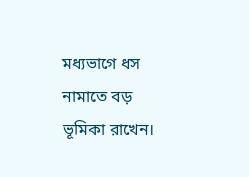মধ্যভাগে ধস নামাতে বড় ভূমিকা রাখেন।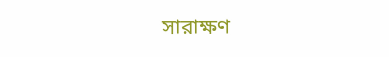সারাক্ষণ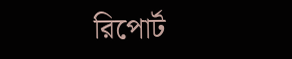রিপোর্ট